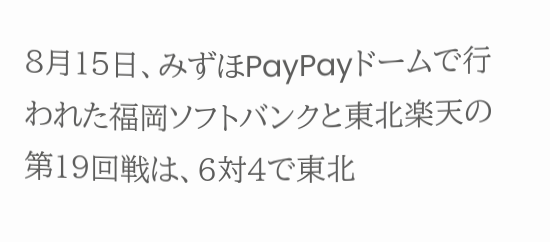8月15日、みずほPayPayドームで行われた福岡ソフトバンクと東北楽天の第19回戦は、6対4で東北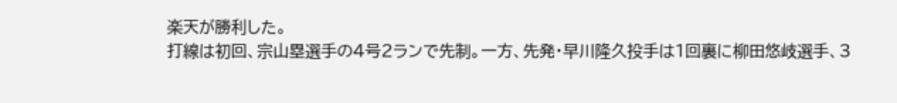楽天が勝利した。
打線は初回、宗山塁選手の4号2ランで先制。一方、先発・早川隆久投手は1回裏に柳田悠岐選手、3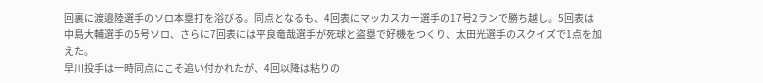回裏に渡邉陸選手のソロ本塁打を浴びる。同点となるも、4回表にマッカスカー選手の17号2ランで勝ち越し。5回表は中島大輔選手の5号ソロ、さらに7回表には平良竜哉選手が死球と盗塁で好機をつくり、太田光選手のスクイズで1点を加えた。
早川投手は一時同点にこそ追い付かれたが、4回以降は粘りの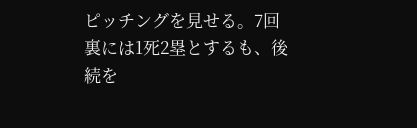ピッチングを見せる。7回裏には1死2塁とするも、後続を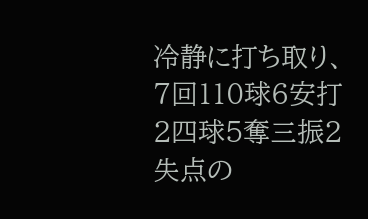冷静に打ち取り、7回110球6安打2四球5奪三振2失点の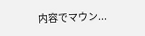内容でマウン...